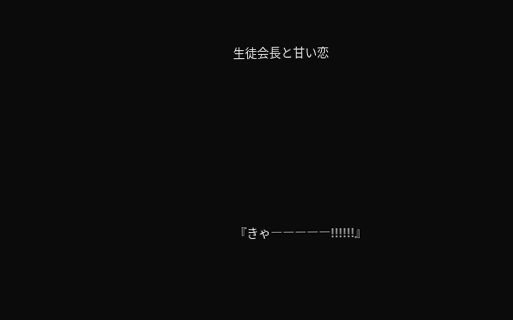生徒会長と甘い恋






『きゃ―――――!!!!!!』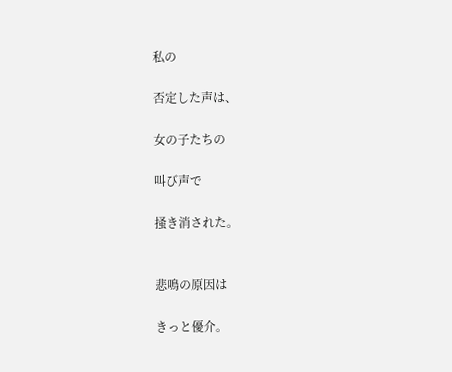私の

否定した声は、

女の子たちの

叫び声で

掻き消された。


悲鳴の原因は

きっと優介。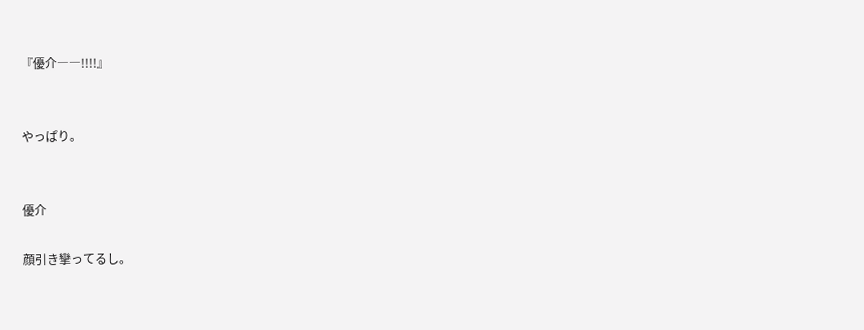『優介――!!!!』


やっぱり。


優介

顔引き攣ってるし。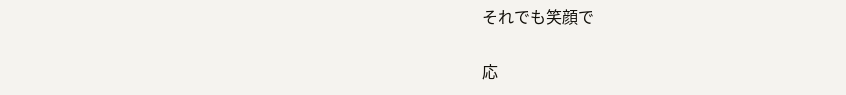それでも笑顔で

応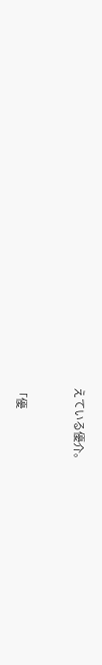えている優介。


「優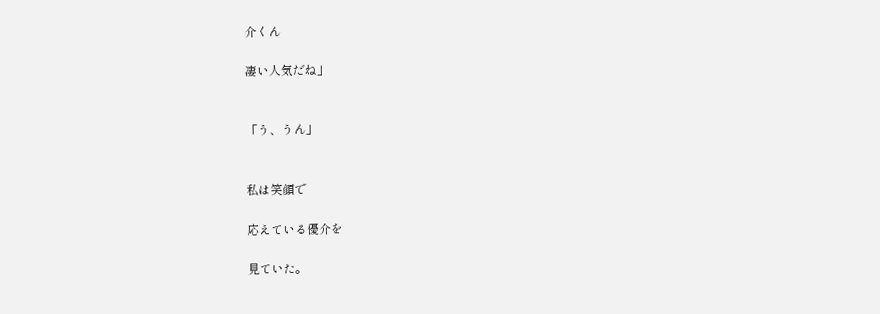介くん

凄い人気だね」


「う、うん」


私は笑顔で

応えている優介を

見ていた。